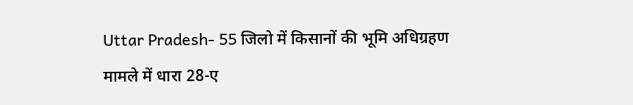Uttar Pradesh- 55 जिलो में किसानों की भूमि अधिग्रहण मामले में धारा 28-ए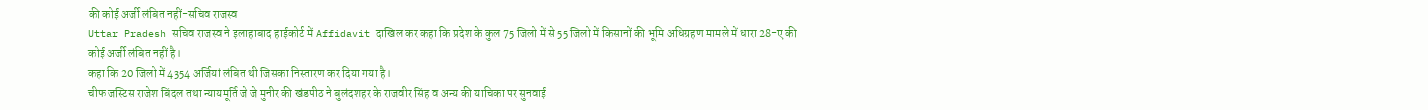की कोई अर्जी लंबित नहीं-सचिव राजस्व
Uttar Pradesh सचिव राजस्व ने इलाहाबाद हाईकोर्ट में Affidavit दाखिल कर कहा कि प्रदेश के कुल 75 जिलो में से 55 जिलो में किसानों की भूमि अधिग्रहण मामले में धारा 28-ए की कोई अर्जी लंबित नहीं है।
कहा कि 20 जिलो में 4354 अर्जियां लंबित थी जिसका निस्तारण कर दिया गया है।
चीफ जस्टिस राजेश बिंदल तथा न्यायमूर्ति जे जे मुनीर की खंडपीठ ने बुलंदशहर के राजवीर सिंह व अन्य की याचिका पर सुनवाई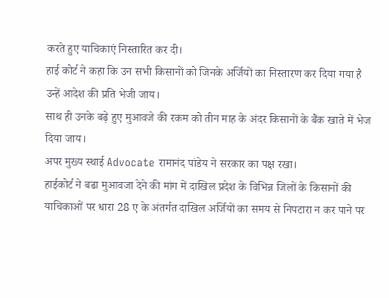करते हुए याचिकाएं निस्तारित कर दी।
हाई कोर्ट ने कहा कि उन सभी किसानों को जिनके अर्जियों का निस्तारण कर दिया गया है उन्हें आदेश की प्रति भेजी जाय।
साथ ही उनके बढ़े हुए मुआवजे की रकम को तीन माह के अंदर किसानों के बैंक खाते में भेज दिया जाय।
अपर मुख्य स्थाई Advocate रामानंद पांडेय ने सरकार का पक्ष रखा।
हाईकोर्ट ने बढा मुआवजा देने की मांग में दाखिल प्रदेश के विभिन्न जिलों के किसानों की याचिकाओं पर धारा 28 ए के अंतर्गत दाखिल अर्जियों का समय से निपटारा न कर पाने पर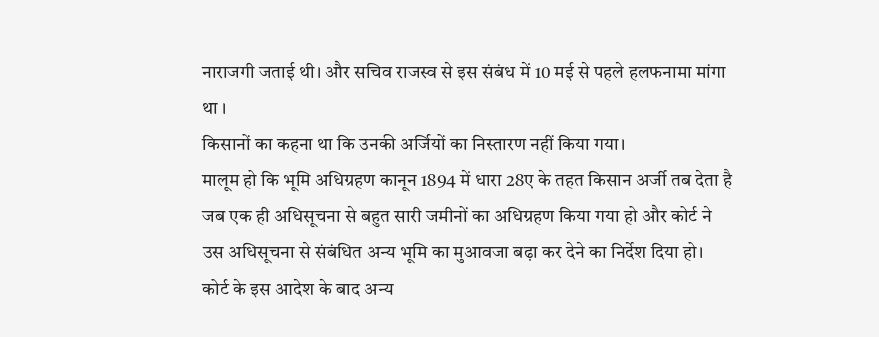नाराजगी जताई थी। और सचिव राजस्व से इस संबंध में 10 मई से पहले हलफनामा मांगा था ।
किसानों का कहना था कि उनकी अर्जियों का निस्तारण नहीं किया गया।
मालूम हो कि भूमि अधिग्रहण कानून 1894 में धारा 28ए के तहत किसान अर्जी तब देता है जब एक ही अधिसूचना से बहुत सारी जमीनों का अधिग्रहण किया गया हो और कोर्ट ने उस अधिसूचना से संबंधित अन्य भूमि का मुआवजा बढ़ा कर देने का निर्देश दिया हो।
कोर्ट के इस आदेश के बाद अन्य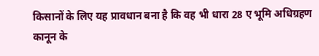किसानों के लिए यह प्रावधान बना है कि वह भी धारा 28 ए भूमि अधिग्रहण कानून के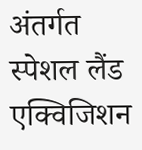अंतर्गत स्पेशल लैंड एक्विजिशन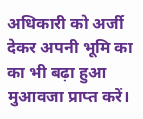अधिकारी को अर्जी देकर अपनी भूमि का का भी बढ़ा हुआ मुआवजा प्राप्त करें।